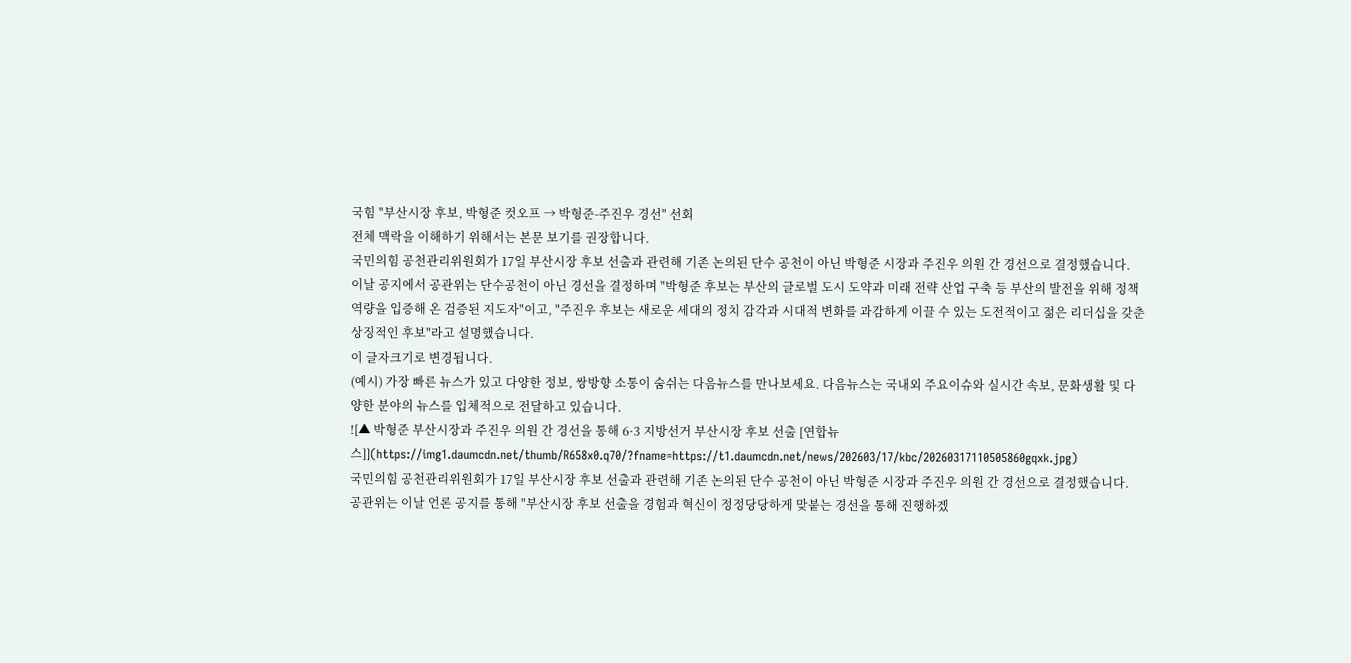국힘 "부산시장 후보, 박형준 컷오프 → 박형준-주진우 경선" 선회
전체 맥락을 이해하기 위해서는 본문 보기를 권장합니다.
국민의힘 공천관리위원회가 17일 부산시장 후보 선출과 관련해 기존 논의된 단수 공천이 아닌 박형준 시장과 주진우 의원 간 경선으로 결정했습니다.
이날 공지에서 공관위는 단수공천이 아닌 경선을 결정하며 "박형준 후보는 부산의 글로벌 도시 도약과 미래 전략 산업 구축 등 부산의 발전을 위해 정책 역량을 입증해 온 검증된 지도자"이고, "주진우 후보는 새로운 세대의 정치 감각과 시대적 변화를 과감하게 이끌 수 있는 도전적이고 젊은 리더십을 갖춘 상징적인 후보"라고 설명했습니다.
이 글자크기로 변경됩니다.
(예시) 가장 빠른 뉴스가 있고 다양한 정보, 쌍방향 소통이 숨쉬는 다음뉴스를 만나보세요. 다음뉴스는 국내외 주요이슈와 실시간 속보, 문화생활 및 다양한 분야의 뉴스를 입체적으로 전달하고 있습니다.
![▲ 박형준 부산시장과 주진우 의원 간 경선을 통해 6·3 지방선거 부산시장 후보 선출 [연합뉴스]](https://img1.daumcdn.net/thumb/R658x0.q70/?fname=https://t1.daumcdn.net/news/202603/17/kbc/20260317110505860gqxk.jpg)
국민의힘 공천관리위원회가 17일 부산시장 후보 선출과 관련해 기존 논의된 단수 공천이 아닌 박형준 시장과 주진우 의원 간 경선으로 결정했습니다.
공관위는 이날 언론 공지를 통해 "부산시장 후보 선출을 경험과 혁신이 정정당당하게 맞붙는 경선을 통해 진행하겠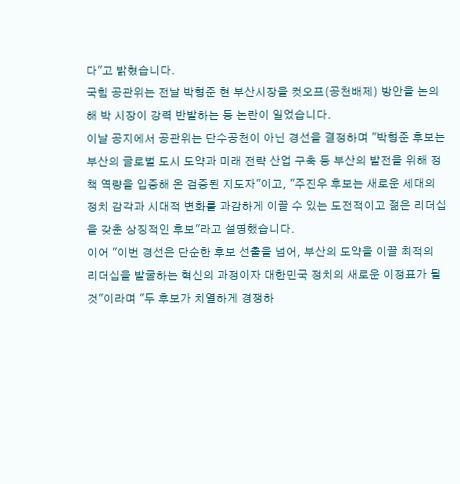다"고 밝혔습니다.
국힘 공관위는 전날 박형준 현 부산시장을 컷오프(공천배제) 방안을 논의해 박 시장이 강력 반발하는 등 논란이 일었습니다.
이날 공지에서 공관위는 단수공천이 아닌 경선을 결정하며 "박형준 후보는 부산의 글로벌 도시 도약과 미래 전략 산업 구축 등 부산의 발전을 위해 정책 역량을 입증해 온 검증된 지도자"이고, "주진우 후보는 새로운 세대의 정치 감각과 시대적 변화를 과감하게 이끌 수 있는 도전적이고 젊은 리더십을 갖춘 상징적인 후보"라고 설명했습니다.
이어 "이번 경선은 단순한 후보 선출을 넘어, 부산의 도약을 이끌 최적의 리더십을 발굴하는 혁신의 과정이자 대한민국 정치의 새로운 이정표가 될 것"이라며 "두 후보가 치열하게 경쟁하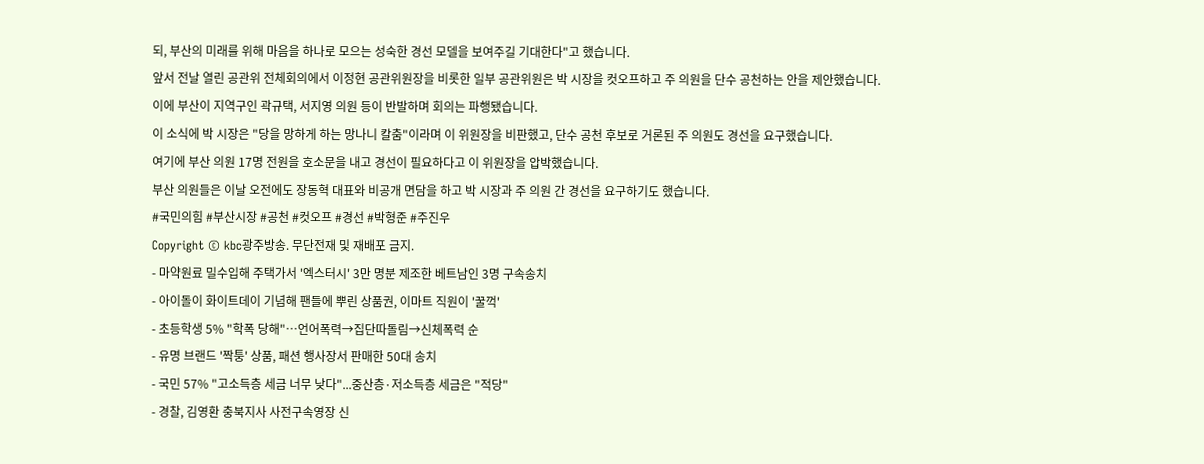되, 부산의 미래를 위해 마음을 하나로 모으는 성숙한 경선 모델을 보여주길 기대한다"고 했습니다.
앞서 전날 열린 공관위 전체회의에서 이정현 공관위원장을 비롯한 일부 공관위원은 박 시장을 컷오프하고 주 의원을 단수 공천하는 안을 제안했습니다.
이에 부산이 지역구인 곽규택, 서지영 의원 등이 반발하며 회의는 파행됐습니다.
이 소식에 박 시장은 "당을 망하게 하는 망나니 칼춤"이라며 이 위원장을 비판했고, 단수 공천 후보로 거론된 주 의원도 경선을 요구했습니다.
여기에 부산 의원 17명 전원을 호소문을 내고 경선이 필요하다고 이 위원장을 압박했습니다.
부산 의원들은 이날 오전에도 장동혁 대표와 비공개 면담을 하고 박 시장과 주 의원 간 경선을 요구하기도 했습니다.
#국민의힘 #부산시장 #공천 #컷오프 #경선 #박형준 #주진우
Copyright © kbc광주방송. 무단전재 및 재배포 금지.
- 마약원료 밀수입해 주택가서 '엑스터시' 3만 명분 제조한 베트남인 3명 구속송치
- 아이돌이 화이트데이 기념해 팬들에 뿌린 상품권, 이마트 직원이 '꿀꺽'
- 초등학생 5% "학폭 당해"…언어폭력→집단따돌림→신체폭력 순
- 유명 브랜드 '짝퉁' 상품, 패션 행사장서 판매한 50대 송치
- 국민 57% "고소득층 세금 너무 낮다"...중산층·저소득층 세금은 "적당"
- 경찰, 김영환 충북지사 사전구속영장 신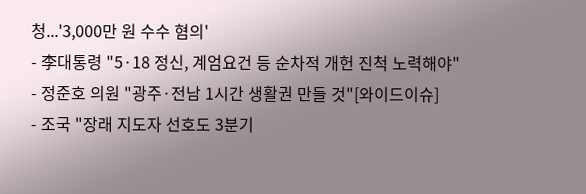청...'3,000만 원 수수 혐의'
- 李대통령 "5·18 정신, 계엄요건 등 순차적 개헌 진척 노력해야"
- 정준호 의원 "광주·전남 1시간 생활권 만들 것"[와이드이슈]
- 조국 "장래 지도자 선호도 3분기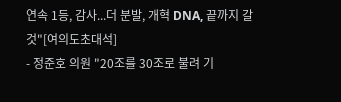연속 1등, 감사...더 분발, 개혁 DNA, 끝까지 갈 것"[여의도초대석]
- 정준호 의원 "20조를 30조로 불려 기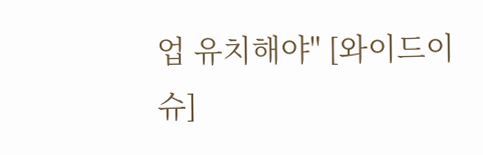업 유치해야" [와이드이슈]